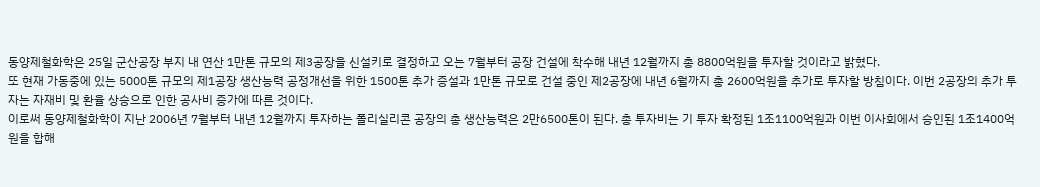동양제철화학은 25일 군산공장 부지 내 연산 1만톤 규모의 제3공장을 신설키로 결정하고 오는 7월부터 공장 건설에 착수해 내년 12월까지 총 8800억원을 투자할 것이라고 밝혔다.
또 현재 가동중에 있는 5000톤 규모의 제1공장 생산능력 공정개선을 위한 1500톤 추가 증설과 1만톤 규모로 건설 중인 제2공장에 내년 6월까지 총 2600억원을 추가로 투자할 방침이다. 이번 2공장의 추가 투자는 자재비 및 환율 상승으로 인한 공사비 증가에 따른 것이다.
이로써 동양제철화학이 지난 2006년 7월부터 내년 12월까지 투자하는 폴리실리콘 공장의 총 생산능력은 2만6500톤이 된다. 총 투자비는 기 투자 확정된 1조1100억원과 이번 이사회에서 승인된 1조1400억원을 합해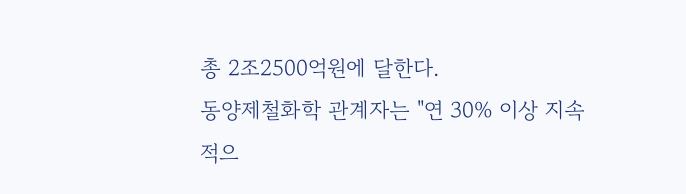총 2조2500억원에 달한다.
동양제철화학 관계자는 "연 30% 이상 지속적으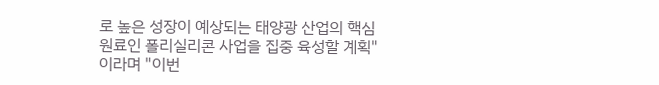로 높은 성장이 예상되는 태양광 산업의 핵심원료인 폴리실리콘 사업을 집중 육성할 계획"이라며 "이번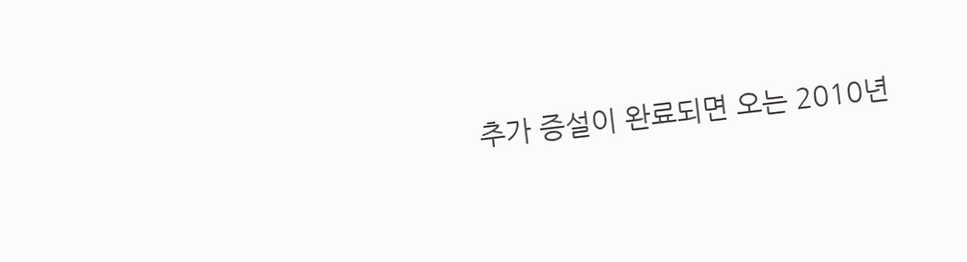추가 증설이 완료되면 오는 2010년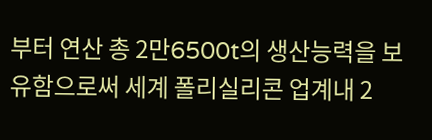부터 연산 총 2만6500t의 생산능력을 보유함으로써 세계 폴리실리콘 업계내 2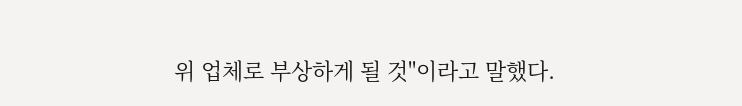위 업체로 부상하게 될 것"이라고 말했다.